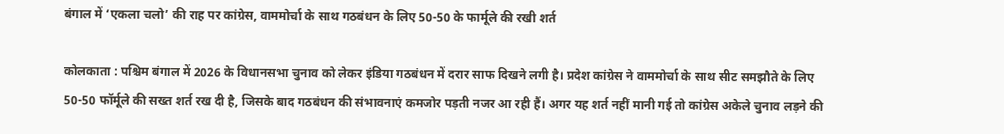बंगाल में ‘एकला चलो’ की राह पर कांग्रेस, वाममोर्चा के साथ गठबंधन के लिए 50-50 के फार्मूले की रखी शर्त

कोलकाता : पश्चिम बंगाल में 2026 के विधानसभा चुनाव को लेकर इंडिया गठबंधन में दरार साफ दिखने लगी है। प्रदेश कांग्रेस ने वाममोर्चा के साथ सीट समझौते के लिए 50-50 फॉर्मूले की सख्त शर्त रख दी है, जिसके बाद गठबंधन की संभावनाएं कमजोर पड़ती नजर आ रही हैं। अगर यह शर्त नहीं मानी गई तो कांग्रेस अकेले चुनाव लड़ने की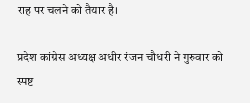राह पर चलने को तैयार है।

प्रदेश कांग्रेस अध्यक्ष अधीर रंजन चौधरी ने गुरुवार को स्पष्ट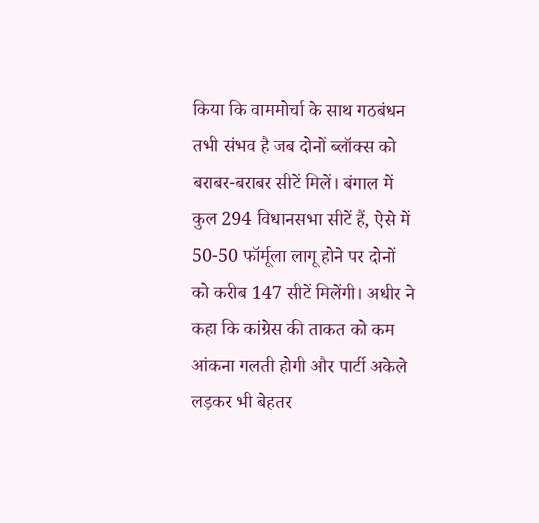किया कि वाममोर्चा के साथ गठबंधन तभी संभव है जब दोनों ब्लॉक्स को बराबर-बराबर सीटें मिलें। बंगाल में कुल 294 विधानसभा सीटें हैं, ऐसे में 50-50 फॉर्मूला लागू होने पर दोनों को करीब 147 सीटें मिलेंगी। अधीर ने कहा कि कांग्रेस की ताकत को कम आंकना गलती होगी और पार्टी अकेले लड़कर भी बेहतर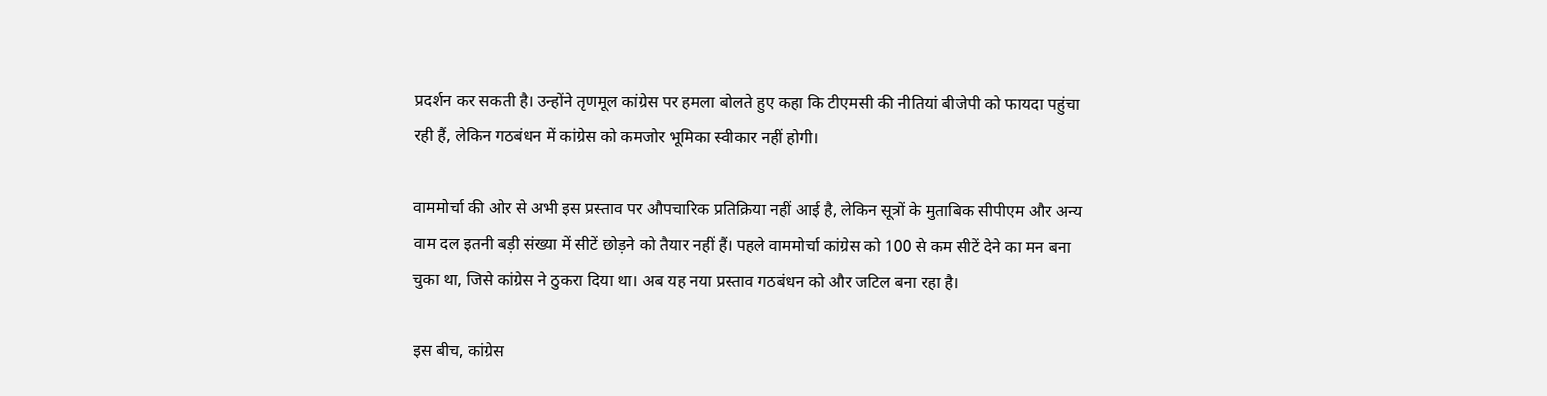प्रदर्शन कर सकती है। उन्होंने तृणमूल कांग्रेस पर हमला बोलते हुए कहा कि टीएमसी की नीतियां बीजेपी को फायदा पहुंचा रही हैं, लेकिन गठबंधन में कांग्रेस को कमजोर भूमिका स्वीकार नहीं होगी।

वाममोर्चा की ओर से अभी इस प्रस्ताव पर औपचारिक प्रतिक्रिया नहीं आई है, लेकिन सूत्रों के मुताबिक सीपीएम और अन्य वाम दल इतनी बड़ी संख्या में सीटें छोड़ने को तैयार नहीं हैं। पहले वाममोर्चा कांग्रेस को 100 से कम सीटें देने का मन बना चुका था, जिसे कांग्रेस ने ठुकरा दिया था। अब यह नया प्रस्ताव गठबंधन को और जटिल बना रहा है।

इस बीच, कांग्रेस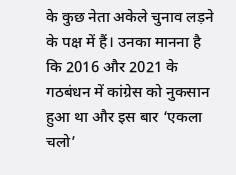के कुछ नेता अकेले चुनाव लड़ने के पक्ष में हैं। उनका मानना है कि 2016 और 2021 के गठबंधन में कांग्रेस को नुकसान हुआ था और इस बार ‘एकला चलो’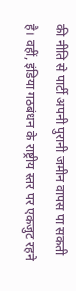की नीति से पार्टी अपनी पुरानी जमीन वापस पा सकती है। वहीं, इंडिया गठबंधन के राष्ट्रीय स्तर पर एकजुट रहने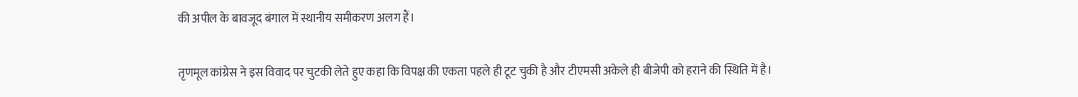की अपील के बावजूद बंगाल में स्थानीय समीकरण अलग हैं।

तृणमूल कांग्रेस ने इस विवाद पर चुटकी लेते हुए कहा कि विपक्ष की एकता पहले ही टूट चुकी है और टीएमसी अकेले ही बीजेपी को हराने की स्थिति में है।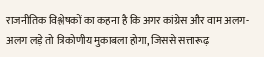राजनीतिक विश्लेषकों का कहना है कि अगर कांग्रेस और वाम अलग-अलग लड़े तो त्रिकोणीय मुकाबला होगा, जिससे सत्तारूढ़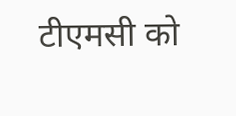टीएमसी को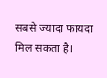सबसे ज्यादा फायदा मिल सकता है।